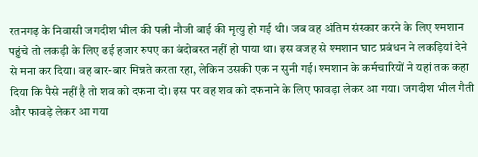रतनगढ़ के निवासी जगदीश भील की पत्नी नौजी बाई की मृत्यु हो गई थी। जब वह अंतिम संस्कार करने के लिए श्मशान पहुंचे तो लकड़ी के लिए ढई हजार रुपए का बंदोबस्त नहीं हो पाया था। इस वजह से श्मशान घाट प्रबंधन ने लकड़ियां देने से मना कर दिया। वह बार-बार मिन्नते करता रहा, लेकिन उसकी एक न सुनी गई। श्मशान के कर्मचारियों ने यहां तक कहा दिया कि पैसे नहीं है तो शव को दफना दो। इस पर वह शव को दफनाने के लिए फावड़ा लेकर आ गया। जगदीश भील गैती और फावड़े लेकर आ गया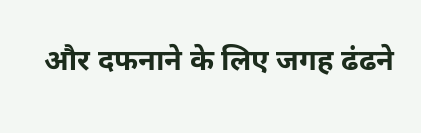और दफनाने के लिए जगह ढंढने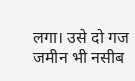लगा। उसे दो गज जमीन भी नसीब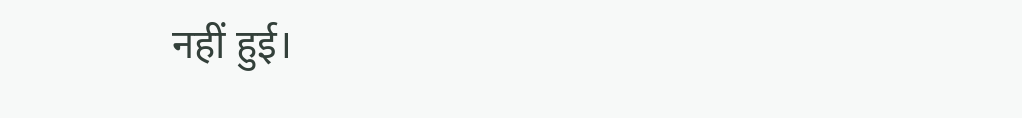नहीं हुई।